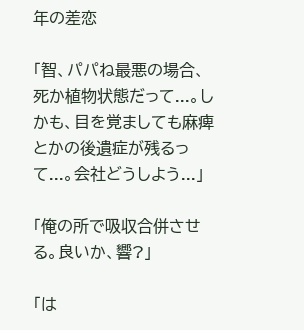年の差恋

「智、パパね最悪の場合、死か植物状態だって...。しかも、目を覚ましても麻痺とかの後遺症が残るって...。会社どうしよう...」

「俺の所で吸収合併させる。良いか、響?」

「は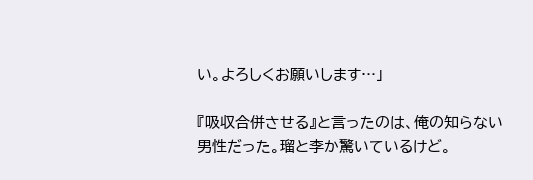い。よろしくお願いします…」

『吸収合併させる』と言ったのは、俺の知らない男性だった。瑠と李か驚いているけど。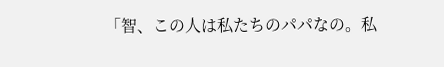「智、この人は私たちのパパなの。私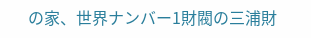の家、世界ナンバー1財閥の三浦財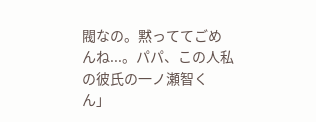閥なの。黙っててごめんね...。パパ、この人私の彼氏の一ノ瀬智くん」